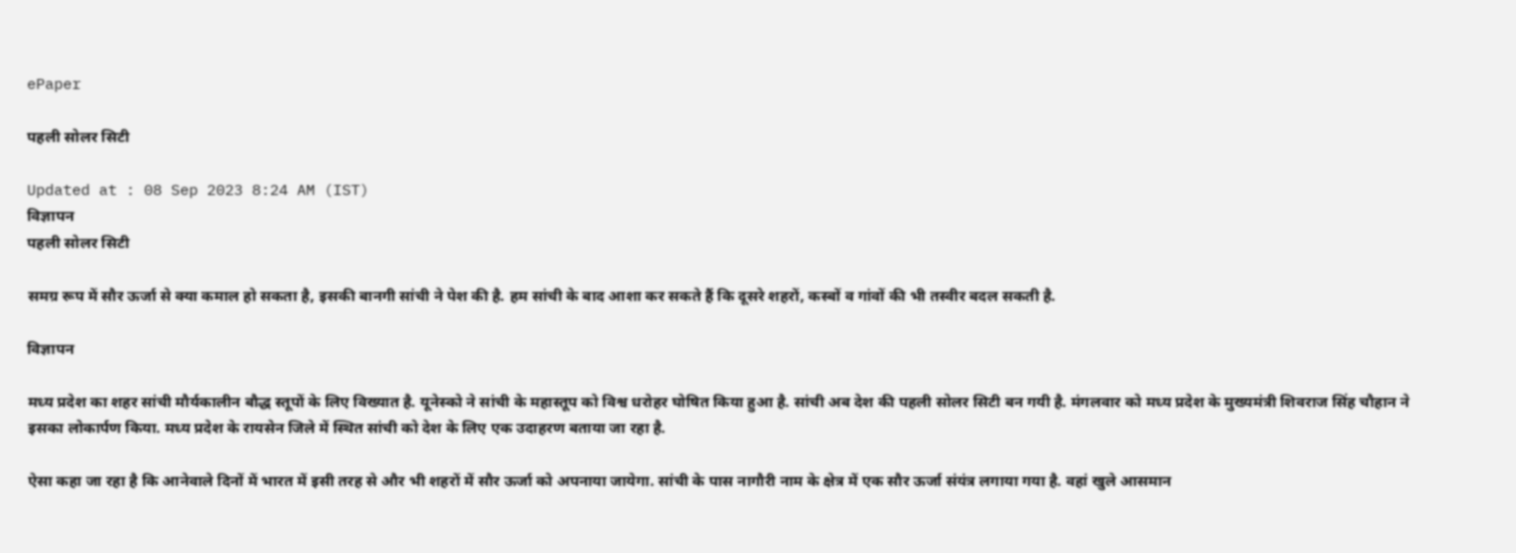ePaper

पहली सोलर सिटी

Updated at : 08 Sep 2023 8:24 AM (IST)
विज्ञापन
पहली सोलर सिटी

समग्र रूप में सौर ऊर्जा से क्या कमाल हो सकता है, इसकी बानगी सांची ने पेश की है. हम सांची के बाद आशा कर सकते हैं कि दूसरे शहरों, कस्बों व गांवों की भी तस्वीर बदल सकती है.

विज्ञापन

मध्य प्रदेश का शहर सांची मौर्यकालीन बौद्ध स्तूपों के लिए विख्यात है. यूनेस्को ने सांची के महास्तूप को विश्व धरोहर घोषित किया हुआ है. सांची अब देश की पहली सोलर सिटी बन गयी है. मंगलवार को मध्य प्रदेश के मुख्यमंत्री शिवराज सिंह चौहान ने इसका लोकार्पण किया. मध्य प्रदेश के रायसेन जिले में स्थित सांची को देश के लिए एक उदाहरण बताया जा रहा है.

ऐसा कहा जा रहा है कि आनेवाले दिनों में भारत में इसी तरह से और भी शहरों में सौर ऊर्जा को अपनाया जायेगा. सांची के पास नागौरी नाम के क्षेत्र में एक सौर ऊर्जा संयंत्र लगाया गया है. वहां खुले आसमान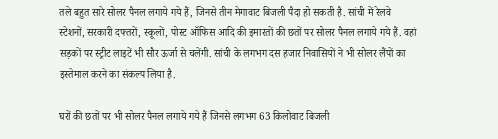तले बहुत सारे सोलर पैनल लगाये गये हैं, जिनसे तीन मेगावाट बिजली पैदा हो सकती है. सांची में रेलवे स्टेशनों, सरकारी दफ्तरों, स्कूलों, पोस्ट ऑफिस आदि की इमारतों की छतों पर सोलर पैनल लगाये गये हैं. वहां सड़कों पर स्ट्रीट लाइटें भी सौर ऊर्जा से चलेंगी. सांची के लगभग दस हजार निवासियों ने भी सोलर लैंपों का इस्तेमाल करने का संकल्प लिया है.

घरों की छतों पर भी सोलर पैनल लगाये गये हैं जिनसे लगभग 63 किलोवाट बिजली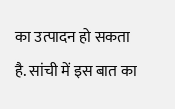का उत्पादन हो सकता है. सांची में इस बात का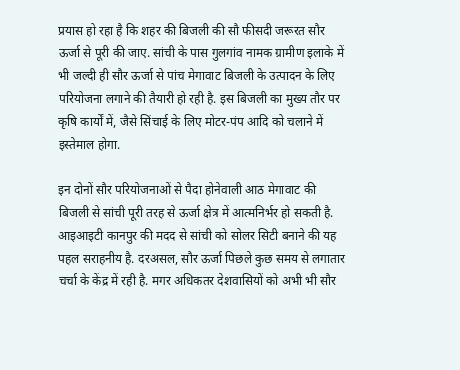प्रयास हो रहा है कि शहर की बिजली की सौ फीसदी जरूरत सौर ऊर्जा से पूरी की जाए. सांची के पास गुलगांव नामक ग्रामीण इलाके में भी जल्दी ही सौर ऊर्जा से पांच मेगावाट बिजली के उत्पादन के लिए परियोजना लगाने की तैयारी हो रही है. इस बिजली का मुख्य तौर पर कृषि कार्यों में, जैसे सिंचाई के लिए मोटर-पंप आदि को चलाने में इस्तेमाल होगा.

इन दोनों सौर परियोजनाओं से पैदा होनेवाली आठ मेगावाट की बिजली से सांची पूरी तरह से ऊर्जा क्षेत्र में आत्मनिर्भर हो सकती है. आइआइटी कानपुर की मदद से सांची को सोलर सिटी बनाने की यह पहल सराहनीय है. दरअसल, सौर ऊर्जा पिछले कुछ समय से लगातार चर्चा के केंद्र में रही है. मगर अधिकतर देशवासियों को अभी भी सौर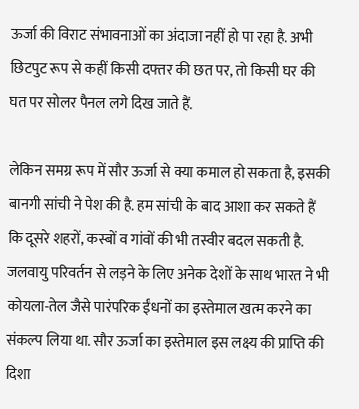ऊर्जा की विराट संभावनाओं का अंदाजा नहीं हो पा रहा है. अभी छिटपुट रूप से कहीं किसी दफ्तर की छत पर, तो किसी घर की घत पर सोलर पैनल लगे दिख जाते हैं.

लेकिन समग्र रूप में सौर ऊर्जा से क्या कमाल हो सकता है, इसकी बानगी सांची ने पेश की है. हम सांची के बाद आशा कर सकते हैं कि दूसरे शहरों, कस्बों व गांवों की भी तस्वीर बदल सकती है. जलवायु परिवर्तन से लड़ने के लिए अनेक देशों के साथ भारत ने भी कोयला-तेल जैसे पारंपरिक ईंधनों का इस्तेमाल खत्म करने का संकल्प लिया था. सौर ऊर्जा का इस्तेमाल इस लक्ष्य की प्राप्ति की दिशा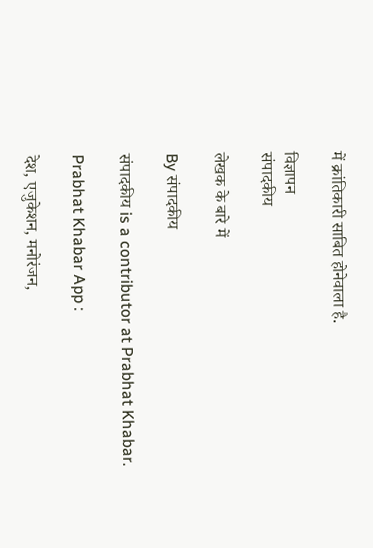में क्रांतिकारी साबित होनेवाला है.

विज्ञापन
संपादकीय

लेखक के बारे में

By संपादकीय

संपादकीय is a contributor at Prabhat Khabar.

Prabhat Khabar App :

देश, एजुकेशन, मनोरंजन,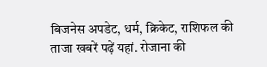बिजनेस अपडेट, धर्म, क्रिकेट, राशिफल की ताजा खबरें पढ़ें यहां. रोजाना की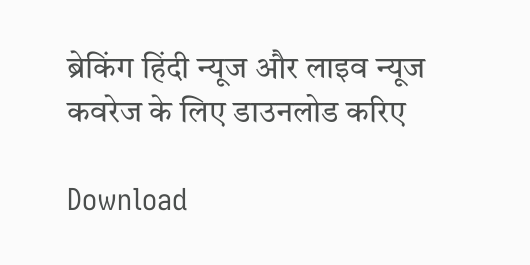ब्रेकिंग हिंदी न्यूज और लाइव न्यूज कवरेज के लिए डाउनलोड करिए

Download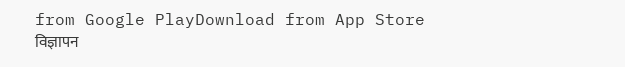from Google PlayDownload from App Store
विज्ञापन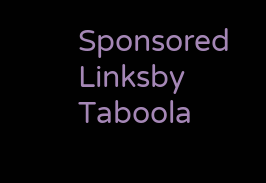Sponsored Linksby Taboola